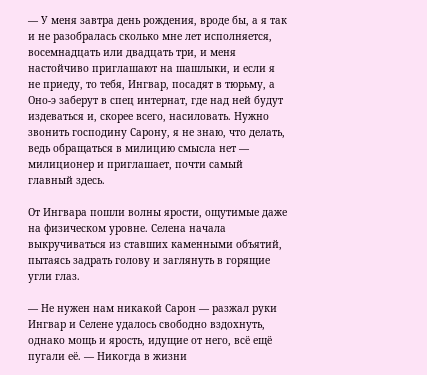— У меня завтра день рождения, вроде бы, а я так и не разобралась сколько мне лет исполняется, восемнадцать или двадцать три, и меня настойчиво приглашают на шашлыки, и если я не приеду, то тебя, Ингвар, посадят в тюрьму, а Оно-э заберут в спец интернат, где над ней будут издеваться и, скорее всего, насиловать. Нужно звонить господину Сарону, я не знаю, что делать, ведь обращаться в милицию смысла нет — милиционер и приглашает, почти самый главный здесь.

От Ингвара пошли волны ярости, ощутимые даже на физическом уровне. Селена начала выкручиваться из ставших каменными объятий, пытаясь задрать голову и заглянуть в горящие угли глаз.

— Не нужен нам никакой Сарон — разжал руки Ингвар и Селене удалось свободно вздохнуть, однако мощь и ярость, идущие от него, всё ещё пугали её. — Никогда в жизни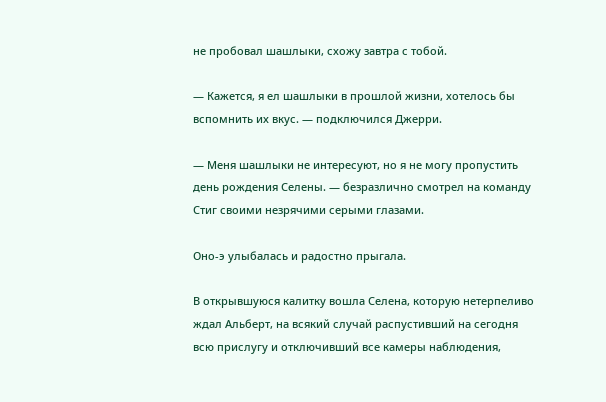не пробовал шашлыки, схожу завтра с тобой.

— Кажется, я ел шашлыки в прошлой жизни, хотелось бы вспомнить их вкус. — подключился Джерри.

— Меня шашлыки не интересуют, но я не могу пропустить день рождения Селены. — безразлично смотрел на команду Стиг своими незрячими серыми глазами.

Оно-э улыбалась и радостно прыгала.

В открывшуюся калитку вошла Селена, которую нетерпеливо ждал Альберт, на всякий случай распустивший на сегодня всю прислугу и отключивший все камеры наблюдения,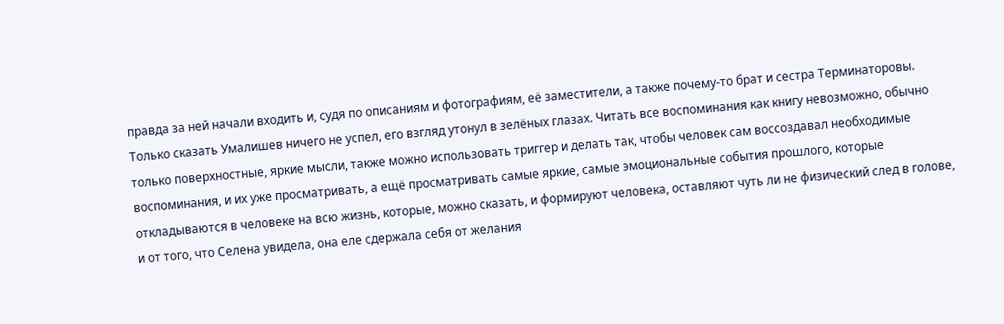правда за ней начали входить и, судя по описаниям и фотографиям, её заместители, а также почему-то брат и сестра Терминаторовы. Только сказать Умалишев ничего не успел, его взгляд утонул в зелёных глазах. Читать все воспоминания как книгу невозможно, обычно только поверхностные, яркие мысли, также можно использовать триггер и делать так, чтобы человек сам воссоздавал необходимые воспоминания, и их уже просматривать, а ещё просматривать самые яркие, самые эмоциональные события прошлого, которые откладываются в человеке на всю жизнь, которые, можно сказать, и формируют человека, оставляют чуть ли не физический след в голове, и от того, что Селена увидела, она еле сдержала себя от желания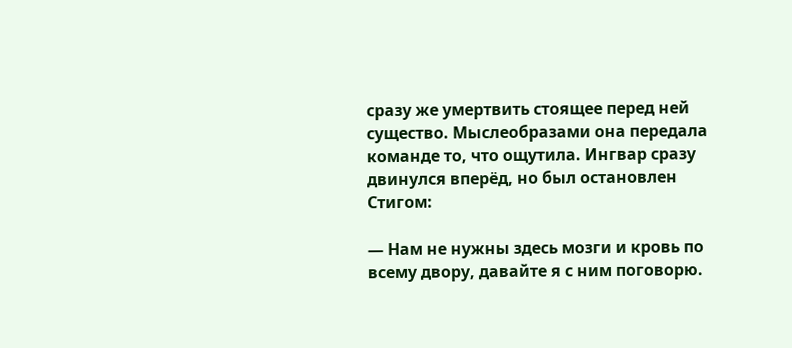сразу же умертвить стоящее перед ней существо. Мыслеобразами она передала команде то, что ощутила. Ингвар сразу двинулся вперёд, но был остановлен Стигом:

— Нам не нужны здесь мозги и кровь по всему двору, давайте я с ним поговорю.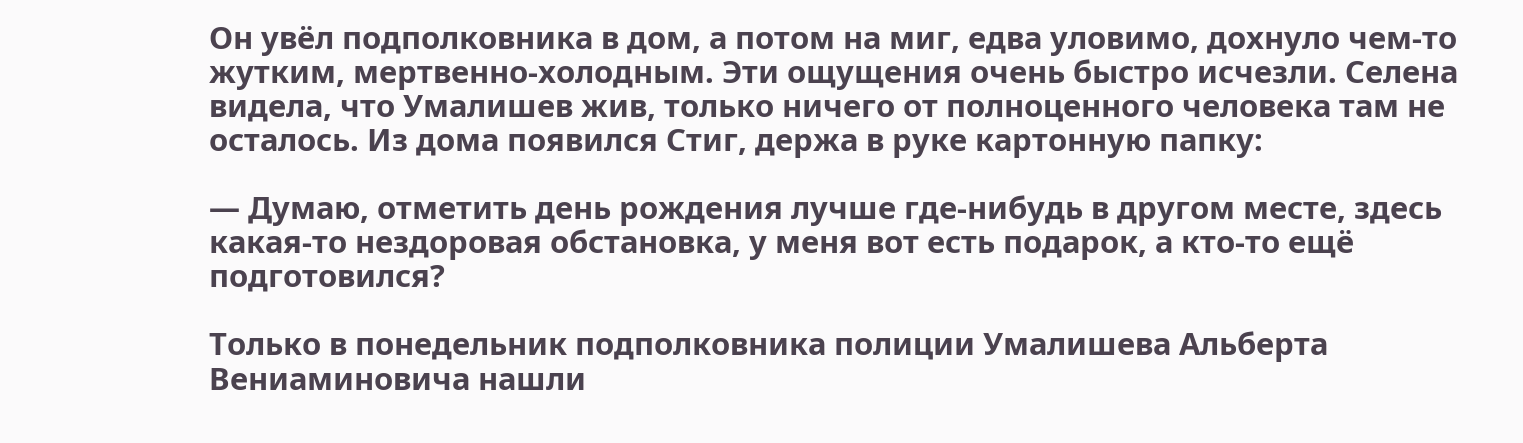Он увёл подполковника в дом, а потом на миг, едва уловимо, дохнуло чем-то жутким, мертвенно-холодным. Эти ощущения очень быстро исчезли. Селена видела, что Умалишев жив, только ничего от полноценного человека там не осталось. Из дома появился Стиг, держа в руке картонную папку:

— Думаю, отметить день рождения лучше где-нибудь в другом месте, здесь какая-то нездоровая обстановка, у меня вот есть подарок, а кто-то ещё подготовился?

Только в понедельник подполковника полиции Умалишева Альберта Вениаминовича нашли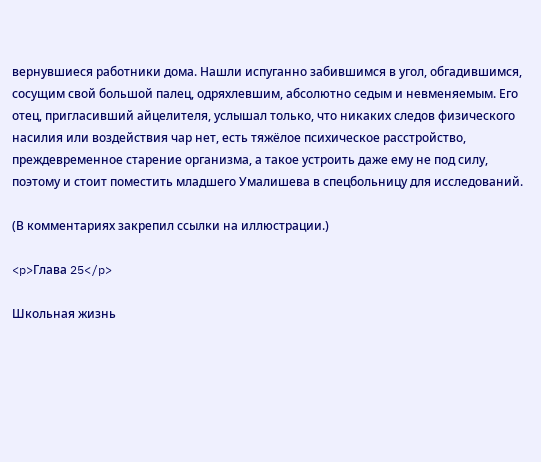вернувшиеся работники дома. Нашли испуганно забившимся в угол, обгадившимся, сосущим свой большой палец, одряхлевшим, абсолютно седым и невменяемым. Его отец, пригласивший айцелителя, услышал только, что никаких следов физического насилия или воздействия чар нет, есть тяжёлое психическое расстройство, преждевременное старение организма, а такое устроить даже ему не под силу, поэтому и стоит поместить младшего Умалишева в спецбольницу для исследований.

(В комментариях закрепил ссылки на иллюстрации.)

<p>Глава 25</p>

Школьная жизнь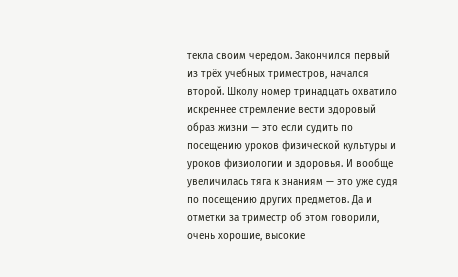текла своим чередом. Закончился первый из трёх учебных триместров, начался второй. Школу номер тринадцать охватило искреннее стремление вести здоровый образ жизни — это если судить по посещению уроков физической культуры и уроков физиологии и здоровья. И вообще увеличилась тяга к знаниям — это уже судя по посещению других предметов. Да и отметки за триместр об этом говорили, очень хорошие, высокие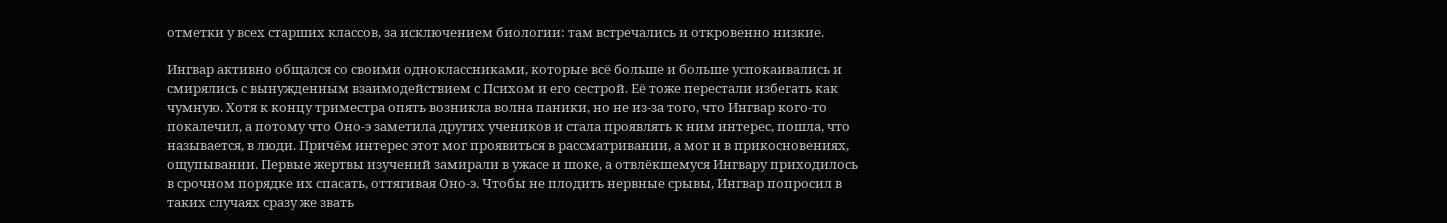отметки у всех старших классов, за исключением биологии: там встречались и откровенно низкие.

Ингвар активно общался со своими одноклассниками, которые всё больше и больше успокаивались и смирялись с вынужденным взаимодействием с Психом и его сестрой. Её тоже перестали избегать как чумную. Хотя к концу триместра опять возникла волна паники, но не из-за того, что Ингвар кого-то покалечил, а потому что Оно-э заметила других учеников и стала проявлять к ним интерес, пошла, что называется, в люди. Причём интерес этот мог проявиться в рассматривании, а мог и в прикосновениях, ощупывании. Первые жертвы изучений замирали в ужасе и шоке, а отвлёкшемуся Ингвару приходилось в срочном порядке их спасать, оттягивая Оно-э. Чтобы не плодить нервные срывы, Ингвар попросил в таких случаях сразу же звать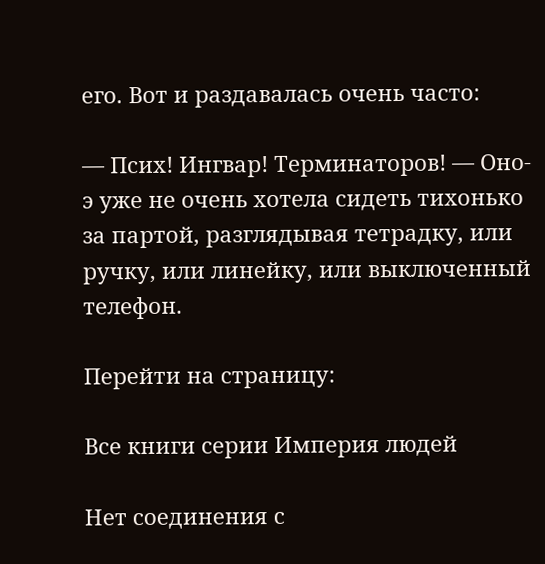его. Вот и раздавалась очень часто:

— Псих! Ингвар! Терминаторов! — Оно-э уже не очень хотела сидеть тихонько за партой, разглядывая тетрадку, или ручку, или линейку, или выключенный телефон.

Перейти на страницу:

Все книги серии Империя людей

Нет соединения с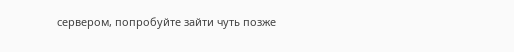сервером, попробуйте зайти чуть позже